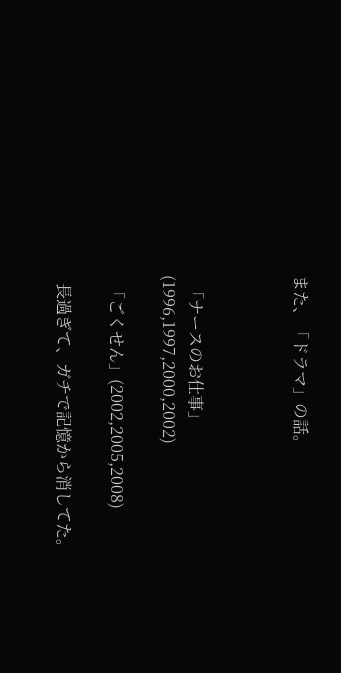また、「ドラマ」の話。



  「ナースのお仕事」(1996,1997,2000,2002)

  「ごくせん」(2002,2005,2008)

  長過ぎて、ガチで記憶から消してた。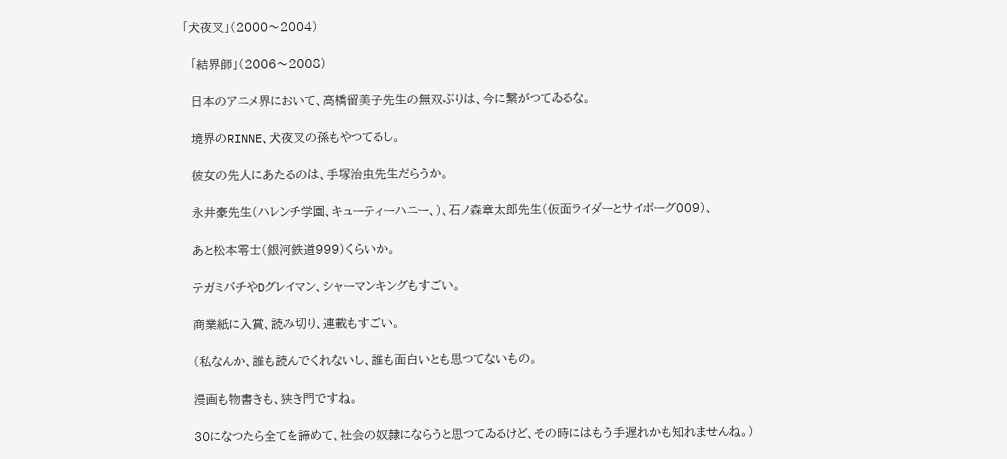「犬夜叉」(2000〜2004)

  「結界師」(2006〜2008)

  日本のアニメ界において、高橋留美子先生の無双ぶりは、今に繋がつてゐるな。

  境界のRINNE、犬夜叉の孫もやつてるし。

  彼女の先人にあたるのは、手塚治虫先生だらうか。

  永井豪先生(ハレンチ学園、キューティーハニー、)、石ノ森章太郎先生(仮面ライダーとサイボーグ009)、

  あと松本零士(銀河鉄道999)くらいか。

  テガミバチやDグレイマン、シャーマンキングもすごい。

  商業紙に入賞、読み切り、連載もすごい。

  (私なんか、誰も読んでくれないし、誰も面白いとも思つてないもの。

  漫画も物書きも、狭き門ですね。

  30になつたら全てを諦めて、社会の奴隷にならうと思つてゐるけど、その時にはもう手遅れかも知れませんね。)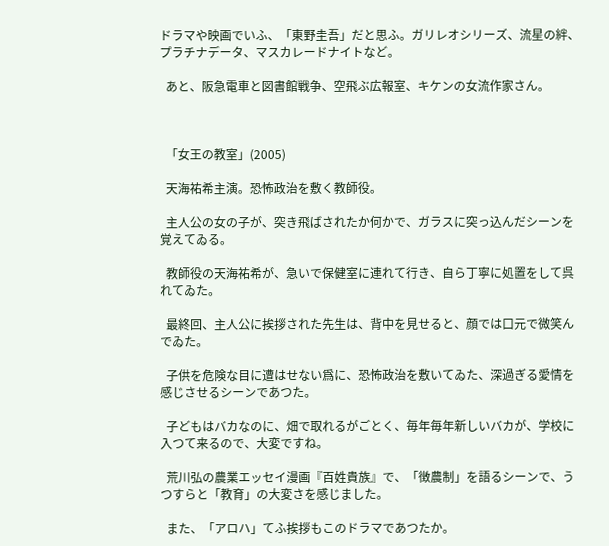ドラマや映画でいふ、「東野圭吾」だと思ふ。ガリレオシリーズ、流星の絆、プラチナデータ、マスカレードナイトなど。

  あと、阪急電車と図書館戦争、空飛ぶ広報室、キケンの女流作家さん。



  「女王の教室」(2005)

  天海祐希主演。恐怖政治を敷く教師役。

  主人公の女の子が、突き飛ばされたか何かで、ガラスに突っ込んだシーンを覚えてゐる。

  教師役の天海祐希が、急いで保健室に連れて行き、自ら丁寧に処置をして呉れてゐた。

  最終回、主人公に挨拶された先生は、背中を見せると、顔では口元で微笑んでゐた。

  子供を危険な目に遭はせない爲に、恐怖政治を敷いてゐた、深過ぎる愛情を感じさせるシーンであつた。

  子どもはバカなのに、畑で取れるがごとく、毎年毎年新しいバカが、学校に入つて来るので、大変ですね。

  荒川弘の農業エッセイ漫画『百姓貴族』で、「徴農制」を語るシーンで、うつすらと「教育」の大変さを感じました。

  また、「アロハ」てふ挨拶もこのドラマであつたか。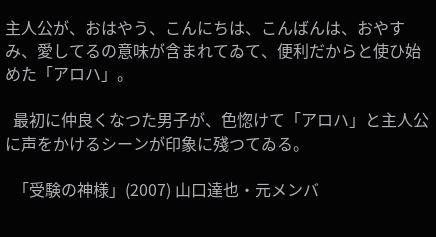主人公が、おはやう、こんにちは、こんばんは、おやすみ、愛してるの意味が含まれてゐて、便利だからと使ひ始めた「アロハ」。

  最初に仲良くなつた男子が、色惚けて「アロハ」と主人公に声をかけるシーンが印象に殘つてゐる。

  「受験の神様」(2007) 山口達也・元メンバ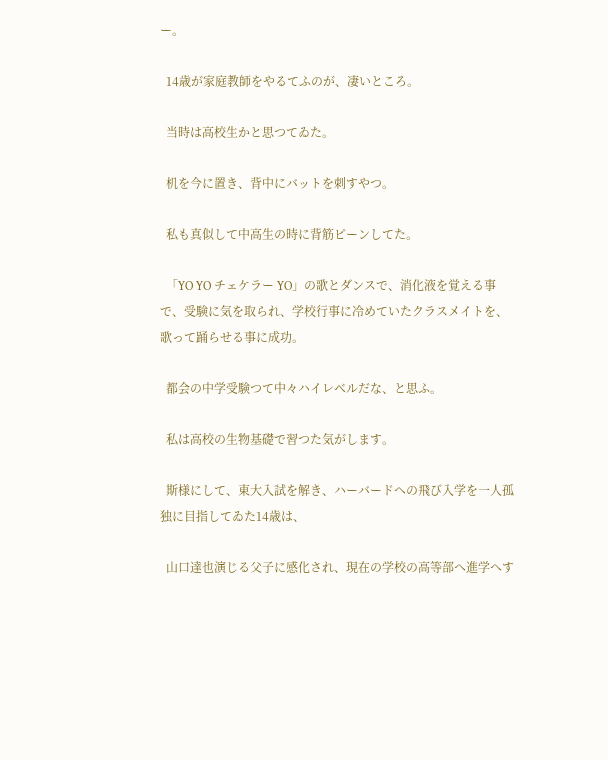ー。

  14歳が家庭教師をやるてふのが、凄いところ。

  当時は高校生かと思つてゐた。

  机を今に置き、背中にバットを刺すやつ。

  私も真似して中高生の時に背筋ピーンしてた。

  「YO YO チェケラー YO」の歌とダンスで、消化液を覚える事で、受験に気を取られ、学校行事に冷めていたクラスメイトを、歌って踊らせる事に成功。

  都会の中学受験つて中々ハイレベルだな、と思ふ。

  私は高校の生物基礎で習つた気がします。

  斯様にして、東大入試を解き、ハーバードへの飛び入学を一人孤独に目指してゐた14歳は、

  山口達也演じる父子に感化され、現在の学校の高等部へ進学へす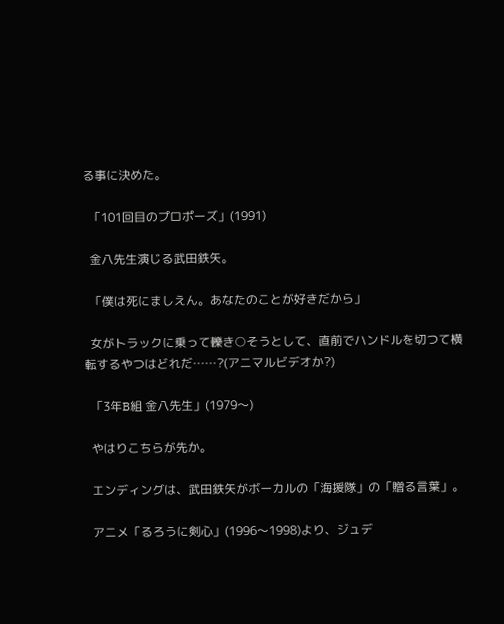る事に決めた。

  「101回目のプロポーズ」(1991)

  金八先生演じる武田鉄矢。

  「僕は死にましえん。あなたのことが好きだから」

  女がトラックに乗って轢き○そうとして、直前でハンドルを切つて横転するやつはどれだ……?(アニマルビデオか?)

  「3年B組 金八先生」(1979〜)

  やはりこちらが先か。

  エンディングは、武田鉄矢がボーカルの「海援隊」の「贈る言葉」。

  アニメ「るろうに剣心」(1996〜1998)より、ジュデ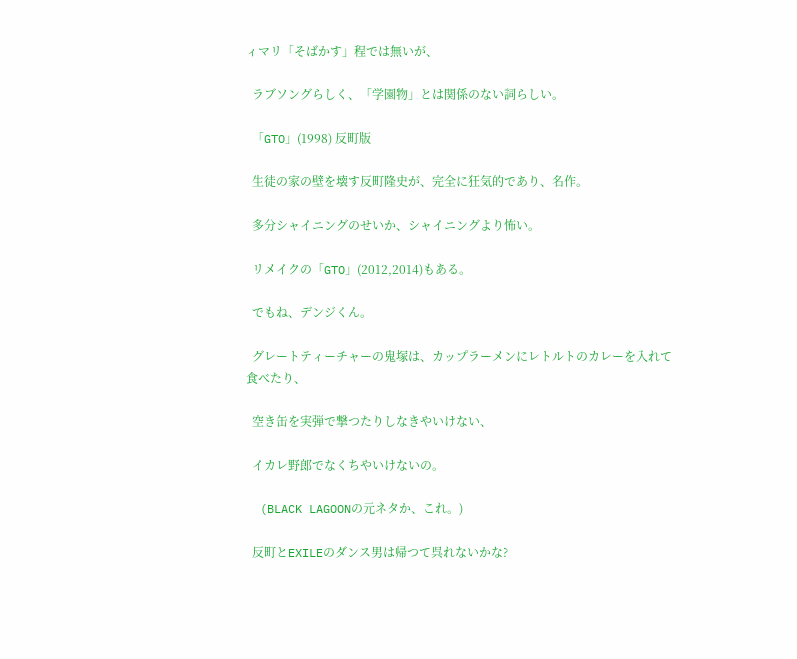ィマリ「そばかす」程では無いが、

  ラブソングらしく、「学園物」とは関係のない詞らしい。

  「GTO」(1998) 反町版

  生徒の家の壁を壊す反町隆史が、完全に狂気的であり、名作。

  多分シャイニングのせいか、シャイニングより怖い。

  リメイクの「GTO」(2012,2014)もある。

  でもね、デンジくん。

  グレートティーチャーの鬼塚は、カップラーメンにレトルトのカレーを入れて食べたり、

  空き缶を実弾で撃つたりしなきやいけない、

  イカレ野郎でなくちやいけないの。

  (BLACK LAGOONの元ネタか、これ。)

  反町とEXILEのダンス男は帰つて呉れないかな?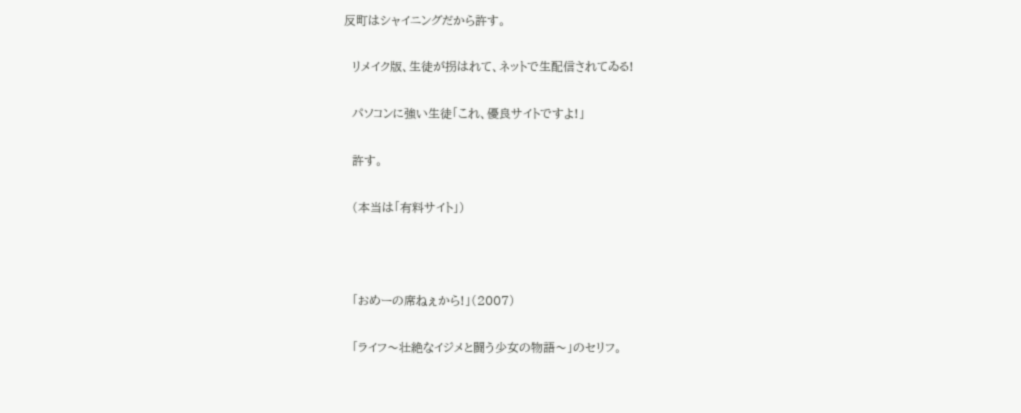反町はシャイニングだから許す。

  リメイク版、生徒が拐はれて、ネットで生配信されてゐる!

  パソコンに強い生徒「これ、優良サイトですよ!」

  許す。

  (本当は「有料サイト」)



  「おめーの席ねぇから!」(2007)

  「ライフ〜壮絶なイジメと闘う少女の物語〜」のセリフ。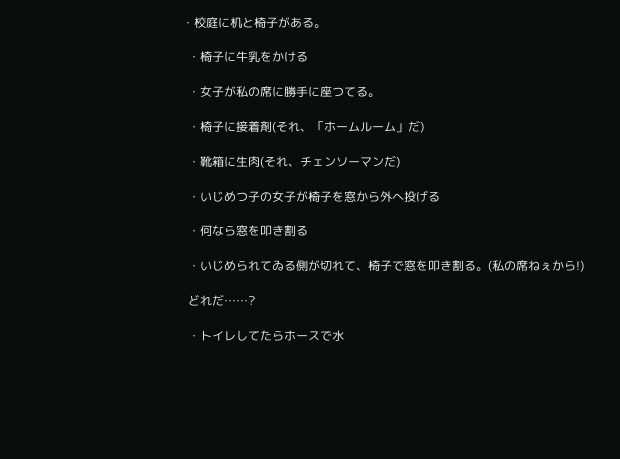・校庭に机と椅子がある。

  ・椅子に牛乳をかける

  ・女子が私の席に勝手に座つてる。

  ・椅子に接着剤(それ、「ホームルーム」だ)

  ・靴箱に生肉(それ、チェンソーマンだ)

  ・いじめつ子の女子が椅子を窓から外へ投げる

  ・何なら窓を叩き割る

  ・いじめられてゐる側が切れて、椅子で窓を叩き割る。(私の席ねぇから!)

  どれだ……?

  ・トイレしてたらホースで水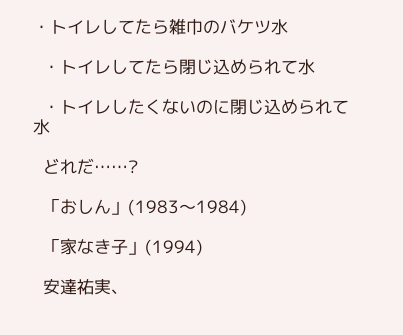・トイレしてたら雑巾のバケツ水

  ・トイレしてたら閉じ込められて水

  ・トイレしたくないのに閉じ込められて水

  どれだ……?

  「おしん」(1983〜1984)

  「家なき子」(1994)

  安達祐実、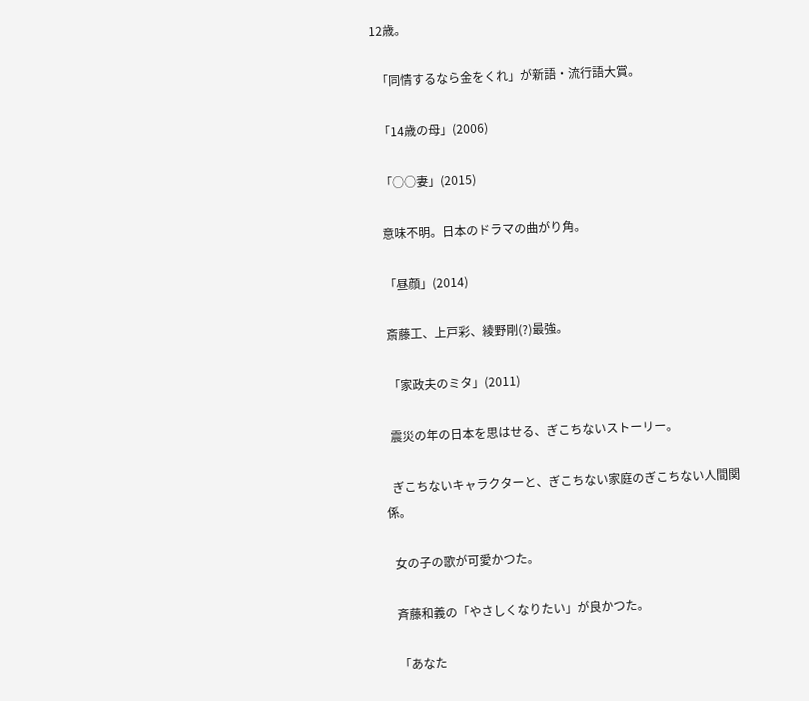12歳。

  「同情するなら金をくれ」が新語・流行語大賞。

  「14歳の母」(2006)

  「○○妻」(2015)

  意味不明。日本のドラマの曲がり角。

  「昼顔」(2014)

  斎藤工、上戸彩、綾野剛(?)最強。

  「家政夫のミタ」(2011)

  震災の年の日本を思はせる、ぎこちないストーリー。

  ぎこちないキャラクターと、ぎこちない家庭のぎこちない人間関係。

  女の子の歌が可愛かつた。

  斉藤和義の「やさしくなりたい」が良かつた。

  「あなた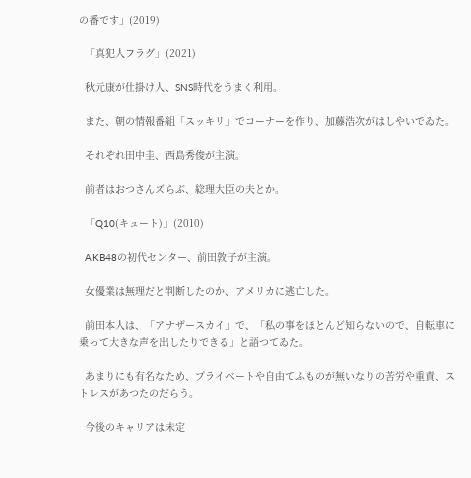の番です」(2019)

  「真犯人フラグ」(2021)

  秋元康が仕掛け人、SNS時代をうまく利用。

  また、朝の情報番組「スッキリ」でコーナーを作り、加藤浩次がはしやいでゐた。

  それぞれ田中圭、西島秀俊が主演。

  前者はおつさんズらぶ、総理大臣の夫とか。

  「Q10(キュート)」(2010)

  AKB48の初代センター、前田敦子が主演。

  女優業は無理だと判断したのか、アメリカに逃亡した。

  前田本人は、「アナザースカイ」で、「私の事をほとんど知らないので、自転車に乗って大きな声を出したりできる」と語つてゐた。

  あまりにも有名なため、プライベートや自由てふものが無いなりの苦労や重責、ストレスがあつたのだらう。

  今後のキャリアは未定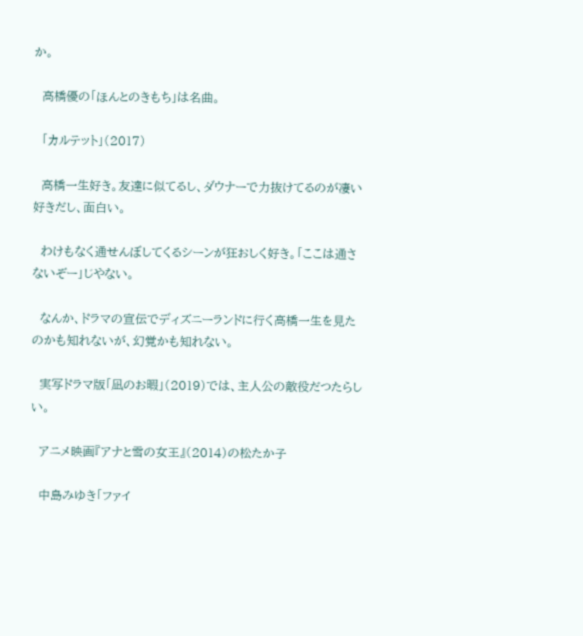か。

  高橋優の「ほんとのきもち」は名曲。

  「カルテット」(2017)

  高橋一生好き。友達に似てるし、ダウナーで力抜けてるのが凄い好きだし、面白い。

  わけもなく通せんぼしてくるシーンが狂おしく好き。「ここは通さないぞー」じやない。

  なんか、ドラマの宣伝でディズニーランドに行く高橋一生を見たのかも知れないが、幻覚かも知れない。

  実写ドラマ版「凪のお暇」(2019)では、主人公の敵役だつたらしい。

  アニメ映画『アナと雪の女王』(2014)の松たか子

  中島みゆき「ファイ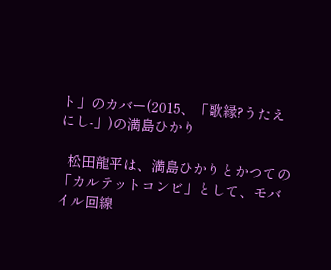ト」のカバー(2015、「歌縁?うたえにし-」)の満島ひかり

  松田龍平は、満島ひかりとかつての「カルテットコンビ」として、モバイル回線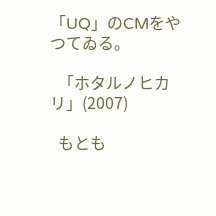「UQ」のCMをやつてゐる。

  「ホタルノヒカリ」(2007)

  もとも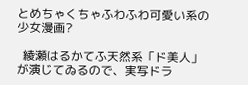とめちゃくちゃふわふわ可愛い系の少女漫画?

  綾瀬はるかてふ天然系「ド美人」が演じてゐるので、実写ドラ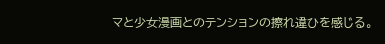マと少女漫画とのテンションの擦れ違ひを感じる。